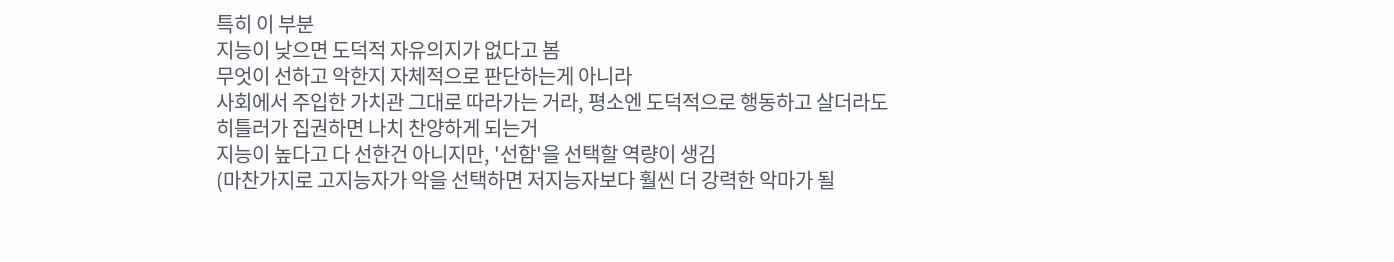특히 이 부분
지능이 낮으면 도덕적 자유의지가 없다고 봄
무엇이 선하고 악한지 자체적으로 판단하는게 아니라
사회에서 주입한 가치관 그대로 따라가는 거라, 평소엔 도덕적으로 행동하고 살더라도
히틀러가 집권하면 나치 찬양하게 되는거
지능이 높다고 다 선한건 아니지만, '선함'을 선택할 역량이 생김
(마찬가지로 고지능자가 악을 선택하면 저지능자보다 훨씬 더 강력한 악마가 될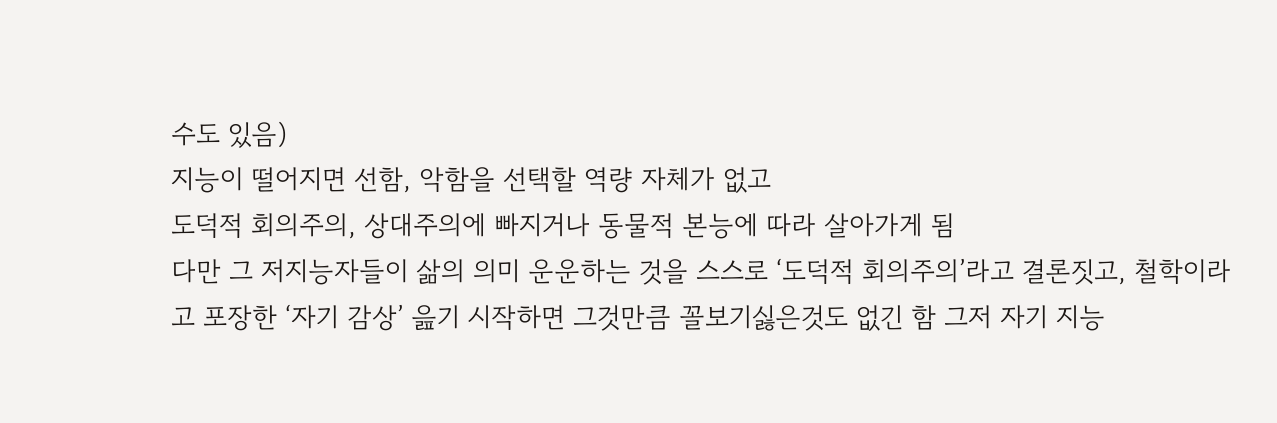수도 있음)
지능이 떨어지면 선함, 악함을 선택할 역량 자체가 없고
도덕적 회의주의, 상대주의에 빠지거나 동물적 본능에 따라 살아가게 됨
다만 그 저지능자들이 삶의 의미 운운하는 것을 스스로 ‘도덕적 회의주의’라고 결론짓고, 철학이라고 포장한 ‘자기 감상’ 읊기 시작하면 그것만큼 꼴보기싫은것도 없긴 함 그저 자기 지능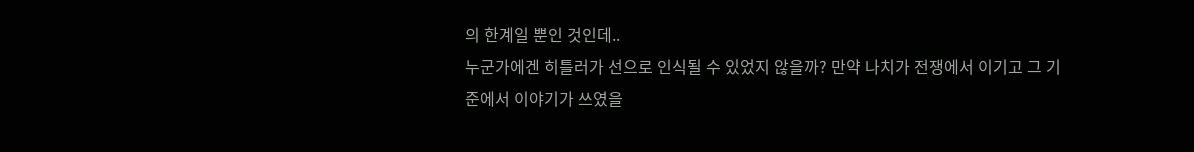의 한계일 뿐인 것인데..
누군가에겐 히틀러가 선으로 인식될 수 있었지 않을까? 만약 나치가 전쟁에서 이기고 그 기준에서 이야기가 쓰였을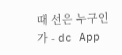때 선은 누구인가 - dc App